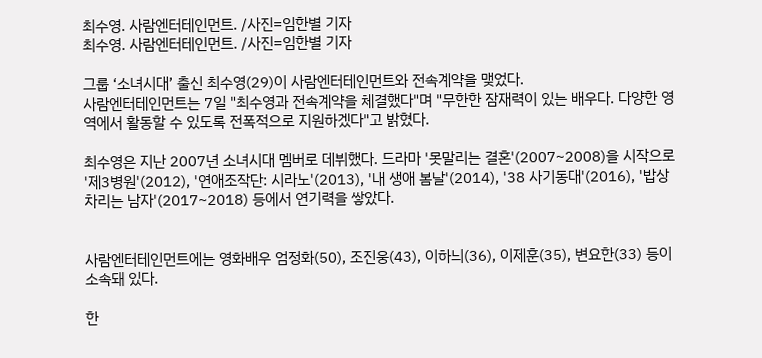최수영. 사람엔터테인먼트. /사진=임한별 기자
최수영. 사람엔터테인먼트. /사진=임한별 기자

그룹 ‘소녀시대’ 출신 최수영(29)이 사람엔터테인먼트와 전속계약을 맺었다.
사람엔터테인먼트는 7일 "최수영과 전속계약을 체결했다"며 "무한한 잠재력이 있는 배우다. 다양한 영역에서 활동할 수 있도록 전폭적으로 지원하겠다"고 밝혔다.

최수영은 지난 2007년 소녀시대 멤버로 데뷔했다. 드라마 '못말리는 결혼'(2007~2008)을 시작으로 '제3병원'(2012), '연애조작단: 시라노'(2013), '내 생애 봄날'(2014), '38 사기동대'(2016), '밥상 차리는 남자'(2017~2018) 등에서 연기력을 쌓았다.


사람엔터테인먼트에는 영화배우 엄정화(50), 조진웅(43), 이하늬(36), 이제훈(35), 변요한(33) 등이 소속돼 있다.

한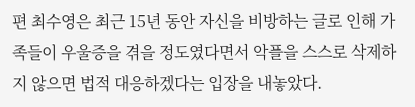편 최수영은 최근 15년 동안 자신을 비방하는 글로 인해 가족들이 우울증을 겪을 정도였다면서 악플을 스스로 삭제하지 않으면 법적 대응하겠다는 입장을 내놓았다.